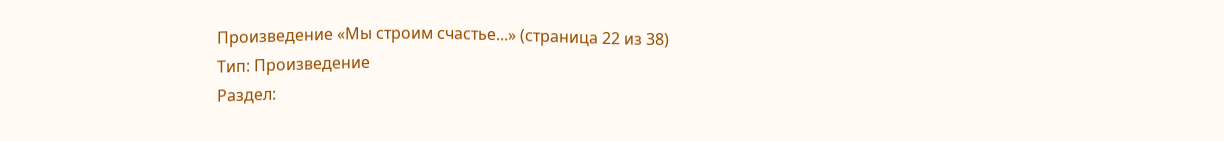Произведение «Мы строим счастье...» (страница 22 из 38)
Тип: Произведение
Раздел: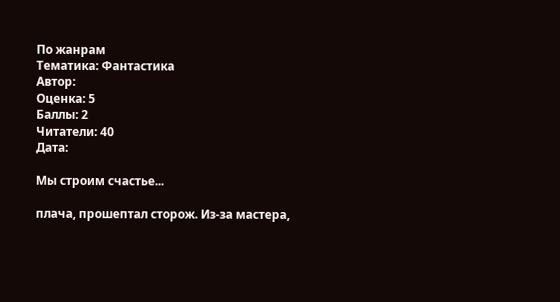По жанрам
Тематика: Фантастика
Автор:
Оценка: 5
Баллы: 2
Читатели: 40
Дата:

Мы строим счастье...

плача, прошептал сторож. Из-за мастера,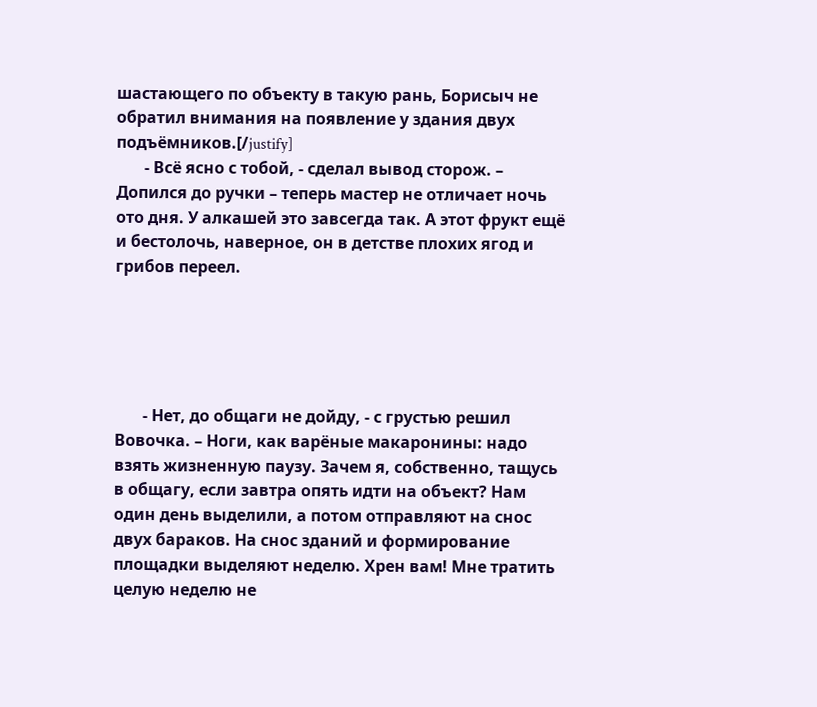шастающего по объекту в такую рань, Борисыч не обратил внимания на появление у здания двух подъёмников.[/justify]
       - Всё ясно с тобой, - сделал вывод сторож. – Допился до ручки – теперь мастер не отличает ночь ото дня. У алкашей это завсегда так. А этот фрукт ещё и бестолочь, наверное, он в детстве плохих ягод и грибов переел.





       - Нет, до общаги не дойду, - с грустью решил Вовочка. – Ноги, как варёные макаронины: надо взять жизненную паузу. Зачем я, собственно, тащусь в общагу, если завтра опять идти на объект? Нам один день выделили, а потом отправляют на снос двух бараков. На снос зданий и формирование площадки выделяют неделю. Хрен вам! Мне тратить целую неделю не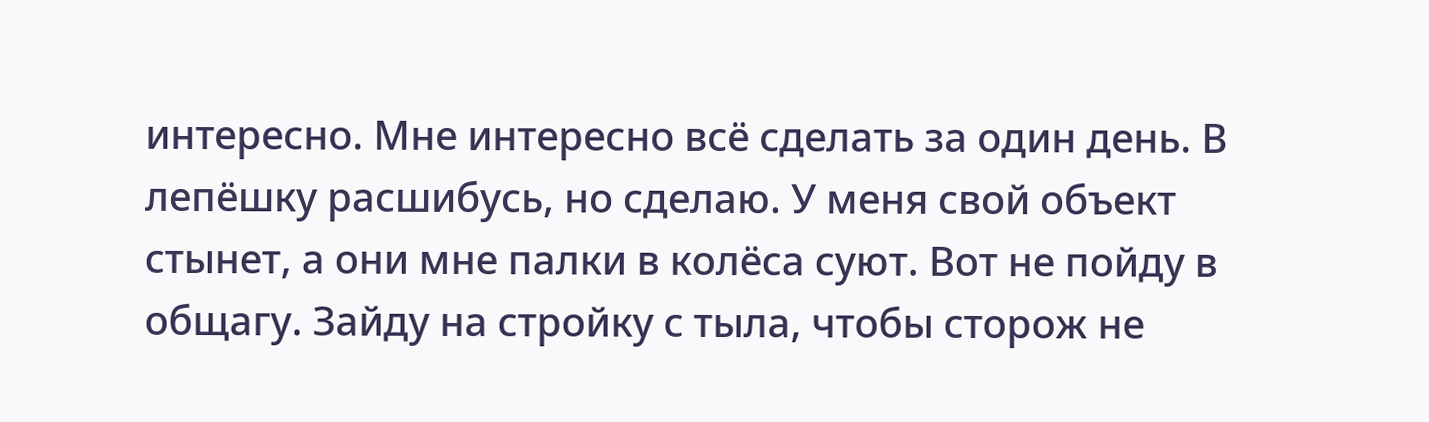интересно. Мне интересно всё сделать за один день. В лепёшку расшибусь, но сделаю. У меня свой объект стынет, а они мне палки в колёса суют. Вот не пойду в общагу. Зайду на стройку с тыла, чтобы сторож не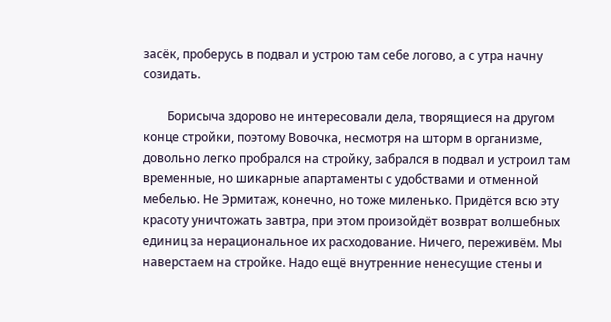засёк, проберусь в подвал и устрою там себе логово, а с утра начну созидать.

        Борисыча здорово не интересовали дела, творящиеся на другом конце стройки, поэтому Вовочка, несмотря на шторм в организме, довольно легко пробрался на стройку, забрался в подвал и устроил там временные, но шикарные апартаменты с удобствами и отменной мебелью. Не Эрмитаж, конечно, но тоже миленько. Придётся всю эту красоту уничтожать завтра, при этом произойдёт возврат волшебных единиц за нерациональное их расходование. Ничего, переживём. Мы наверстаем на стройке. Надо ещё внутренние ненесущие стены и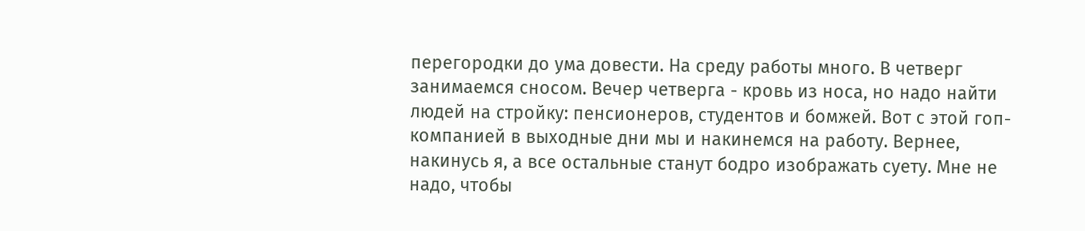перегородки до ума довести. На среду работы много. В четверг занимаемся сносом. Вечер четверга - кровь из носа, но надо найти людей на стройку: пенсионеров, студентов и бомжей. Вот с этой гоп-компанией в выходные дни мы и накинемся на работу. Вернее, накинусь я, а все остальные станут бодро изображать суету. Мне не надо, чтобы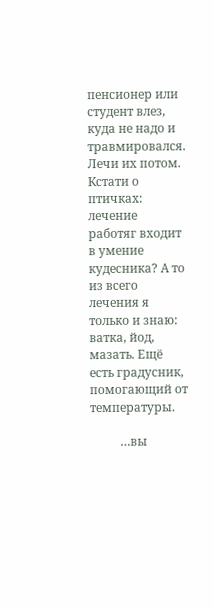пенсионер или студент влез, куда не надо и травмировался. Лечи их потом. Кстати о птичках: лечение работяг входит в умение кудесника? А то из всего лечения я только и знаю: ватка, йод, мазать. Ещё есть градусник, помогающий от температуры.

          …вы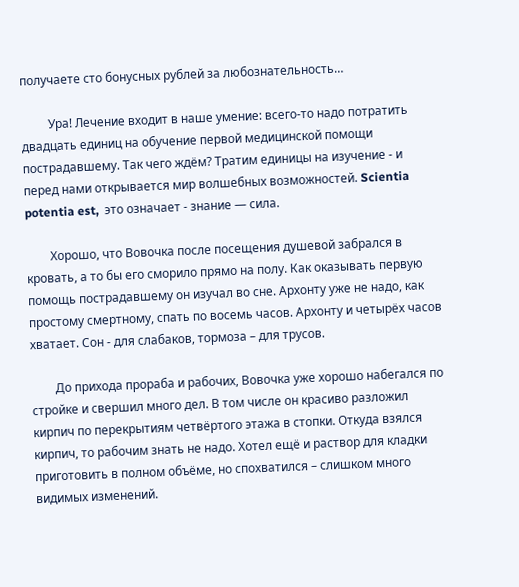получаете сто бонусных рублей за любознательность…

         Ура! Лечение входит в наше умение: всего-то надо потратить двадцать единиц на обучение первой медицинской помощи пострадавшему. Так чего ждём? Тратим единицы на изучение - и перед нами открывается мир волшебных возможностей. Scientia potentia est,  это означает - знание — сила.

        Хорошо, что Вовочка после посещения душевой забрался в кровать, а то бы его сморило прямо на полу. Как оказывать первую помощь пострадавшему он изучал во сне. Архонту уже не надо, как простому смертному, спать по восемь часов. Архонту и четырёх часов хватает. Сон - для слабаков, тормоза – для трусов.

        До прихода прораба и рабочих, Вовочка уже хорошо набегался по стройке и свершил много дел. В том числе он красиво разложил кирпич по перекрытиям четвёртого этажа в стопки. Откуда взялся кирпич, то рабочим знать не надо. Хотел ещё и раствор для кладки приготовить в полном объёме, но спохватился – слишком много видимых изменений.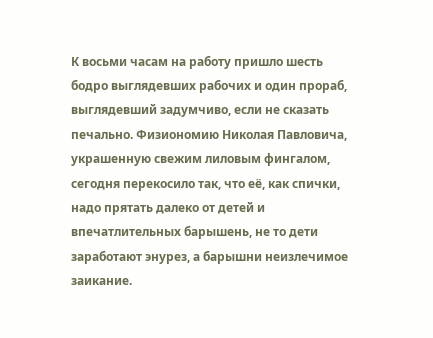К восьми часам на работу пришло шесть бодро выглядевших рабочих и один прораб, выглядевший задумчиво, если не сказать печально. Физиономию Николая Павловича, украшенную свежим лиловым фингалом, сегодня перекосило так, что её, как спички, надо прятать далеко от детей и впечатлительных барышень, не то дети заработают энурез, а барышни неизлечимое заикание.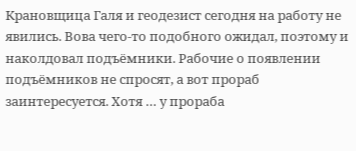Крановщица Галя и геодезист сегодня на работу не явились. Вова чего-то подобного ожидал, поэтому и наколдовал подъёмники. Рабочие о появлении подъёмников не спросят, а вот прораб заинтересуется. Хотя … у прораба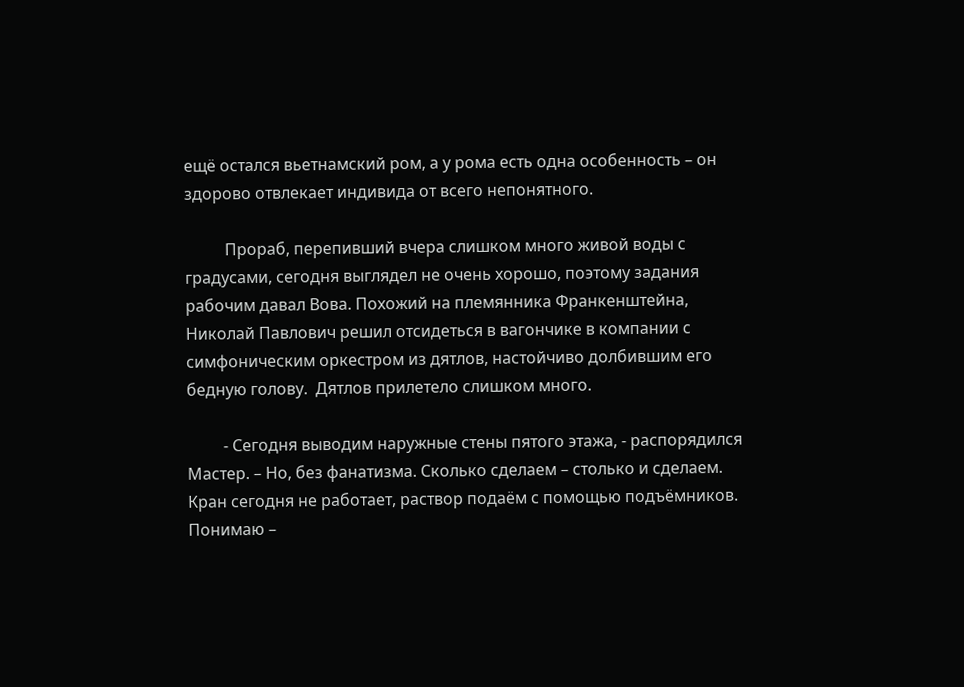ещё остался вьетнамский ром, а у рома есть одна особенность – он здорово отвлекает индивида от всего непонятного.

          Прораб, перепивший вчера слишком много живой воды с градусами, сегодня выглядел не очень хорошо, поэтому задания рабочим давал Вова. Похожий на племянника Франкенштейна, Николай Павлович решил отсидеться в вагончике в компании с симфоническим оркестром из дятлов, настойчиво долбившим его бедную голову.  Дятлов прилетело слишком много.

         - Сегодня выводим наружные стены пятого этажа, - распорядился Мастер. – Но, без фанатизма. Сколько сделаем – столько и сделаем. Кран сегодня не работает, раствор подаём с помощью подъёмников. Понимаю –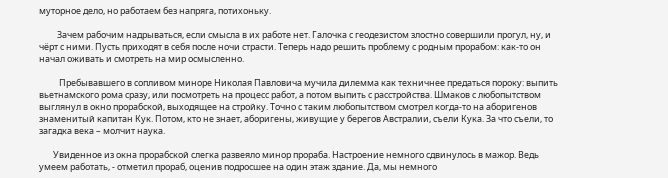муторное дело, но работаем без напряга, потихоньку.

         Зачем рабочим надрываться, если смысла в их работе нет. Галочка с геодезистом злостно совершили прогул, ну, и чёрт с ними. Пусть приходят в себя после ночи страсти. Теперь надо решить проблему с родным прорабом: как-то он начал оживать и смотреть на мир осмысленно.

          Пребывавшего в сопливом миноре Николая Павловича мучила дилемма как техничнее предаться пороку: выпить вьетнамского рома сразу, или посмотреть на процесс работ, а потом выпить с расстройства. Шмаков с любопытством выглянул в окно прорабской, выходящее на стройку. Точно с таким любопытством смотрел когда-то на аборигенов знаменитый капитан Кук. Потом, кто не знает, аборигены, живущие у берегов Австралии, съели Кука. За что съели, то загадка века – молчит наука.

       Увиденное из окна прорабской слегка развеяло минор прораба. Настроение немного сдвинулось в мажор. Ведь умеем работать, - отметил прораб, оценив подросшее на один этаж здание. Да, мы немного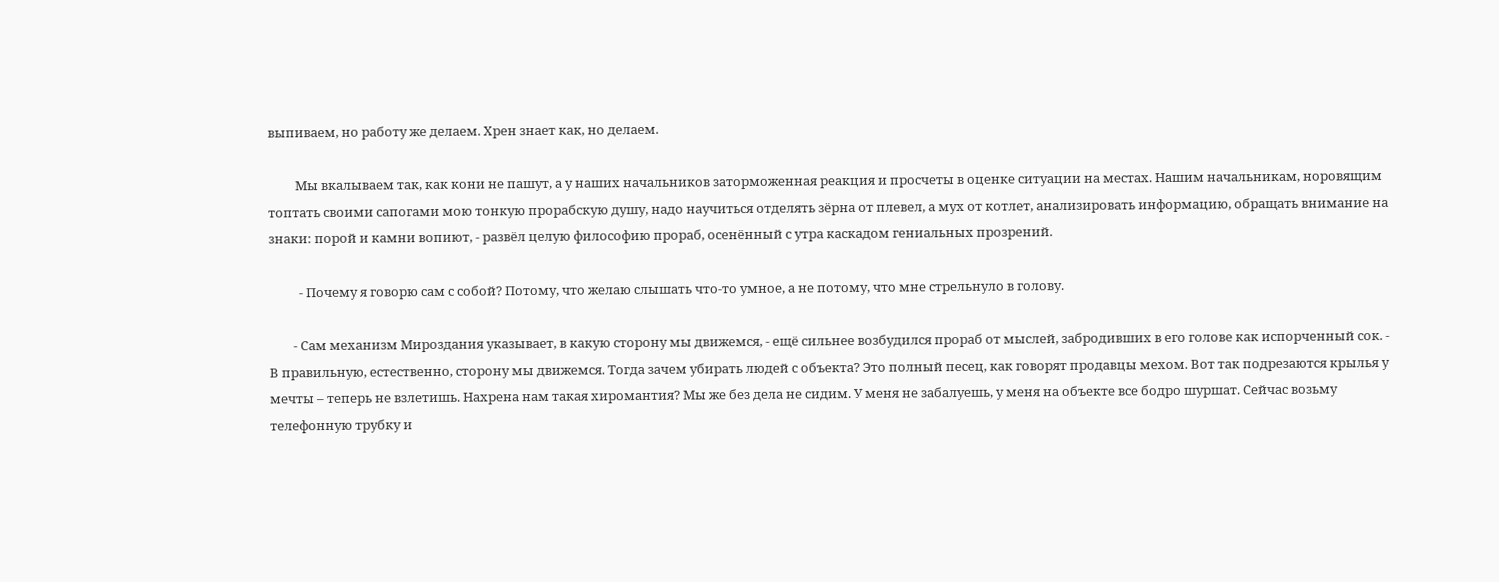выпиваем, но работу же делаем. Хрен знает как, но делаем.

         Мы вкалываем так, как кони не пашут, а у наших начальников заторможенная реакция и просчеты в оценке ситуации на местах. Нашим начальникам, норовящим топтать своими сапогами мою тонкую прорабскую душу, надо научиться отделять зёрна от плевел, а мух от котлет, анализировать информацию, обращать внимание на знаки: порой и камни вопиют, - развёл целую философию прораб, осенённый с утра каскадом гениальных прозрений.

          - Почему я говорю сам с собой? Потому, что желаю слышать что-то умное, а не потому, что мне стрельнуло в голову.

        - Сам механизм Мироздания указывает, в какую сторону мы движемся, - ещё сильнее возбудился прораб от мыслей, забродивших в его голове как испорченный сок. - В правильную, естественно, сторону мы движемся. Тогда зачем убирать людей с объекта? Это полный песец, как говорят продавцы мехом. Вот так подрезаются крылья у мечты – теперь не взлетишь. Нахрена нам такая хиромантия? Мы же без дела не сидим. У меня не забалуешь, у меня на объекте все бодро шуршат. Сейчас возьму телефонную трубку и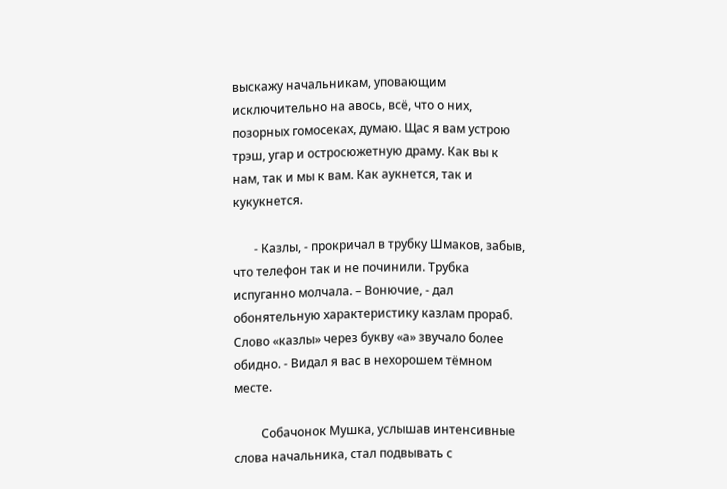выскажу начальникам, уповающим исключительно на авось, всё, что о них, позорных гомосеках, думаю. Щас я вам устрою трэш, угар и остросюжетную драму. Как вы к нам, так и мы к вам. Как аукнется, так и кукукнется.

       - Казлы, - прокричал в трубку Шмаков, забыв, что телефон так и не починили. Трубка испуганно молчала. – Вонючие, - дал обонятельную характеристику казлам прораб. Слово «казлы» через букву «а» звучало более обидно. - Видал я вас в нехорошем тёмном месте.

         Собачонок Мушка, услышав интенсивные слова начальника, стал подвывать с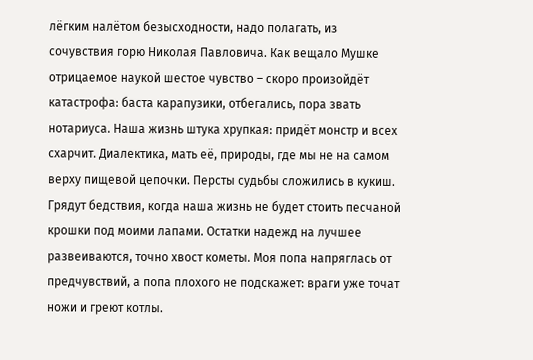лёгким налётом безысходности, надо полагать, из сочувствия горю Николая Павловича. Как вещало Мушке отрицаемое наукой шестое чувство – скоро произойдёт катастрофа: баста карапузики, отбегались, пора звать нотариуса. Наша жизнь штука хрупкая: придёт монстр и всех схарчит. Диалектика, мать её, природы, где мы не на самом верху пищевой цепочки. Персты судьбы сложились в кукиш. Грядут бедствия, когда наша жизнь не будет стоить песчаной крошки под моими лапами. Остатки надежд на лучшее развеиваются, точно хвост кометы. Моя попа напряглась от предчувствий, а попа плохого не подскажет: враги уже точат ножи и греют котлы.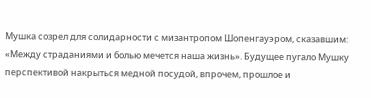Мушка созрел для солидарности с мизантропом Шопенгауэром, сказавшим: «Между страданиями и болью мечется наша жизнь». Будущее пугало Мушку перспективой накрыться медной посудой, впрочем, прошлое и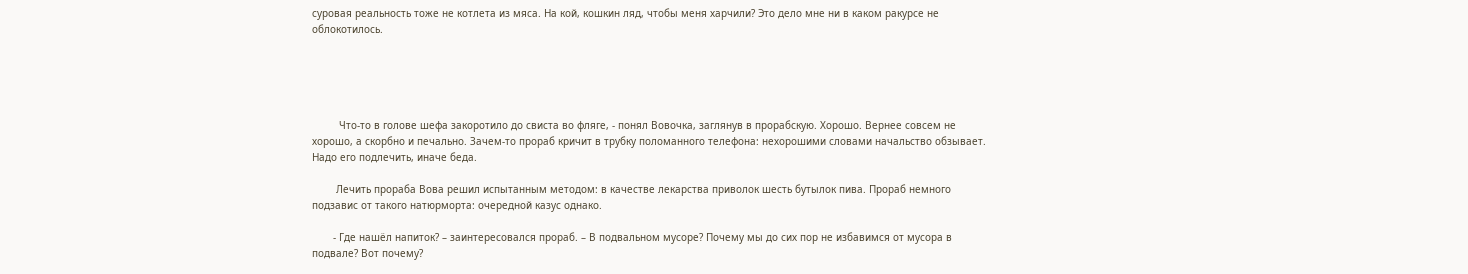суровая реальность тоже не котлета из мяса. На кой, кошкин ляд, чтобы меня харчили? Это дело мне ни в каком ракурсе не облокотилось.





         Что-то в голове шефа закоротило до свиста во фляге, - понял Вовочка, заглянув в прорабскую. Хорошо. Вернее совсем не хорошо, а скорбно и печально. Зачем-то прораб кричит в трубку поломанного телефона: нехорошими словами начальство обзывает. Надо его подлечить, иначе беда.

        Лечить прораба Вова решил испытанным методом: в качестве лекарства приволок шесть бутылок пива. Прораб немного подзавис от такого натюрморта: очередной казус однако.

       - Где нашёл напиток? – заинтересовался прораб. – В подвальном мусоре? Почему мы до сих пор не избавимся от мусора в подвале? Вот почему?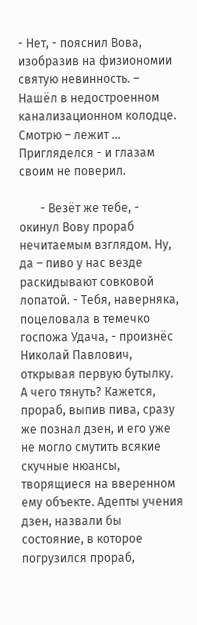- Нет, - пояснил Вова, изобразив на физиономии святую невинность. – Нашёл в недостроенном канализационном колодце. Смотрю – лежит … Пригляделся - и глазам своим не поверил.

       - Везёт же тебе, - окинул Вову прораб нечитаемым взглядом. Ну, да – пиво у нас везде раскидывают совковой лопатой. - Тебя, наверняка, поцеловала в темечко госпожа Удача, - произнёс Николай Павлович, открывая первую бутылку. А чего тянуть? Кажется, прораб, выпив пива, сразу же познал дзен, и его уже не могло смутить всякие скучные нюансы, творящиеся на вверенном ему объекте. Адепты учения дзен, назвали бы состояние, в которое погрузился прораб,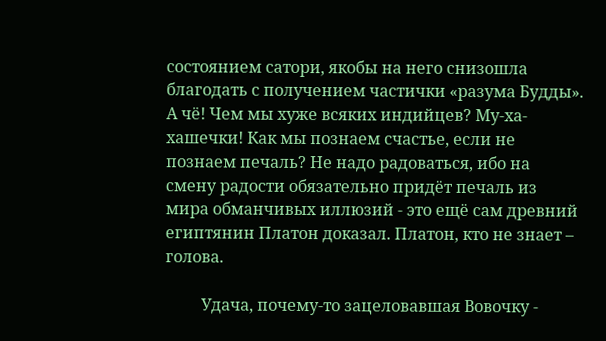состоянием сатори, якобы на него снизошла благодать с получением частички «разума Будды». А чё! Чем мы хуже всяких индийцев? Му-ха-хашечки! Как мы познаем счастье, если не познаем печаль? Не надо радоваться, ибо на смену радости обязательно придёт печаль из мира обманчивых иллюзий - это ещё сам древний египтянин Платон доказал. Платон, кто не знает – голова.

         Удача, почему-то зацеловавшая Вовочку -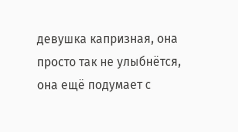девушка капризная, она просто так не улыбнётся, она ещё подумает с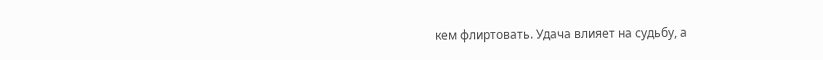кем флиртовать. Удача влияет на судьбу, а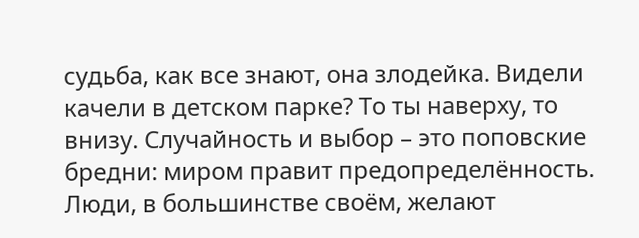судьба, как все знают, она злодейка. Видели качели в детском парке? То ты наверху, то внизу. Случайность и выбор – это поповские бредни: миром правит предопределённость. Люди, в большинстве своём, желают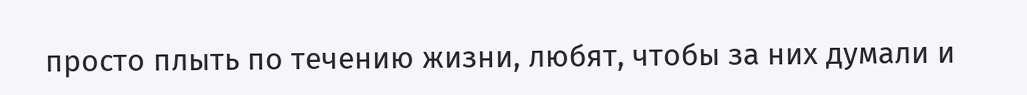просто плыть по течению жизни, любят, чтобы за них думали и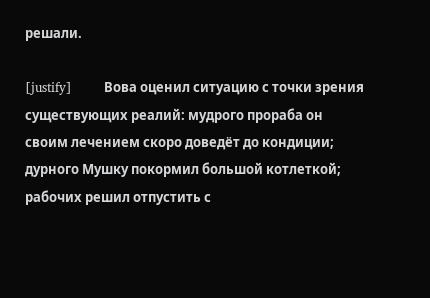решали.

[justify]        Вова оценил ситуацию с точки зрения существующих реалий: мудрого прораба он своим лечением скоро доведёт до кондиции; дурного Мушку покормил большой котлеткой; рабочих решил отпустить с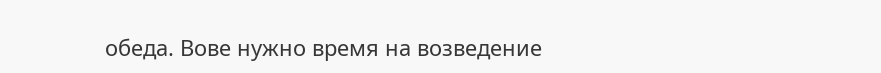обеда. Вове нужно время на возведение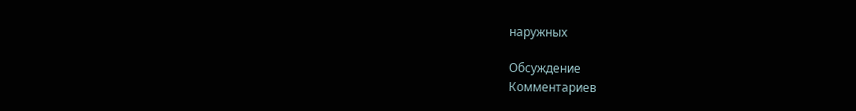наружных

Обсуждение
Комментариев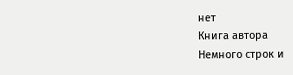нет
Книга автора
Немного строк и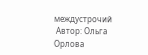междустрочий
 Автор: Ольга Орлова